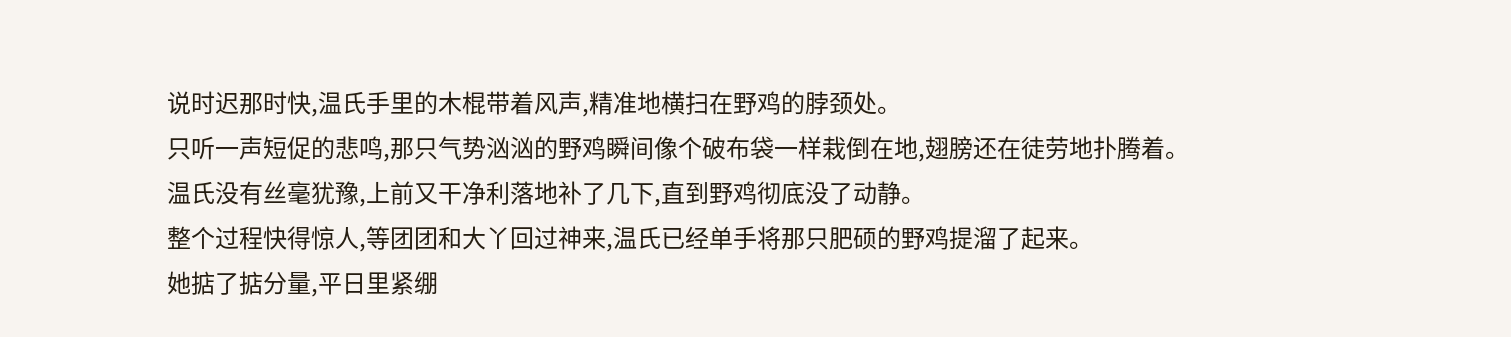说时迟那时快,温氏手里的木棍带着风声,精准地横扫在野鸡的脖颈处。
只听一声短促的悲鸣,那只气势汹汹的野鸡瞬间像个破布袋一样栽倒在地,翅膀还在徒劳地扑腾着。
温氏没有丝毫犹豫,上前又干净利落地补了几下,直到野鸡彻底没了动静。
整个过程快得惊人,等团团和大丫回过神来,温氏已经单手将那只肥硕的野鸡提溜了起来。
她掂了掂分量,平日里紧绷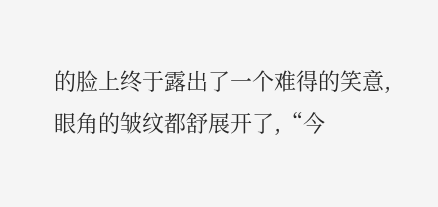的脸上终于露出了一个难得的笑意,眼角的皱纹都舒展开了,“今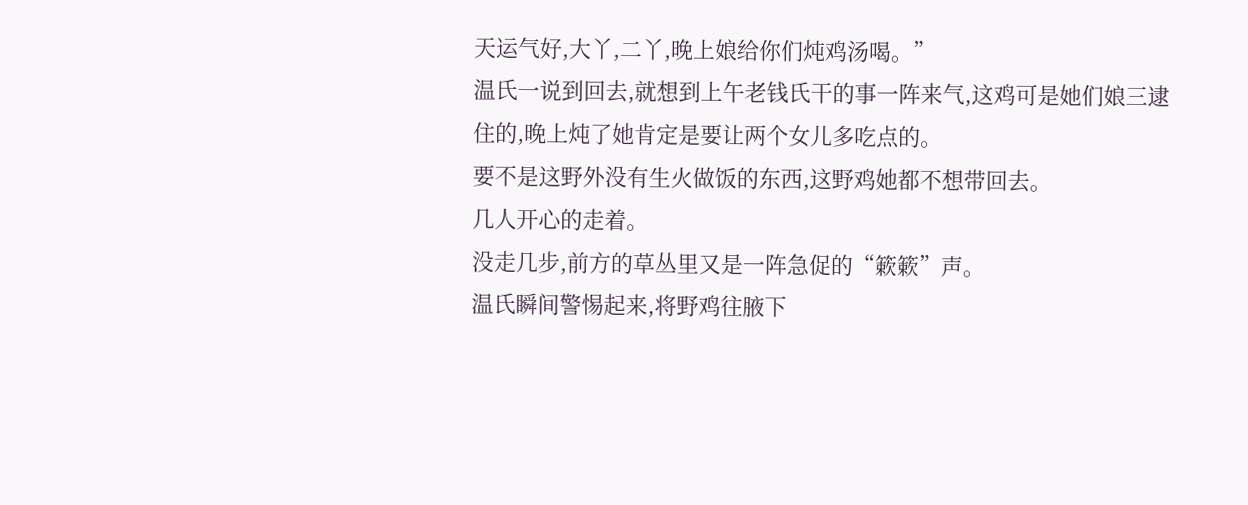天运气好,大丫,二丫,晚上娘给你们炖鸡汤喝。”
温氏一说到回去,就想到上午老钱氏干的事一阵来气,这鸡可是她们娘三逮住的,晚上炖了她肯定是要让两个女儿多吃点的。
要不是这野外没有生火做饭的东西,这野鸡她都不想带回去。
几人开心的走着。
没走几步,前方的草丛里又是一阵急促的“簌簌”声。
温氏瞬间警惕起来,将野鸡往腋下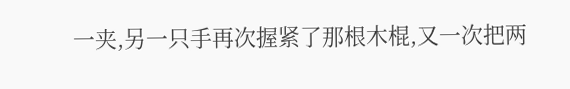一夹,另一只手再次握紧了那根木棍,又一次把两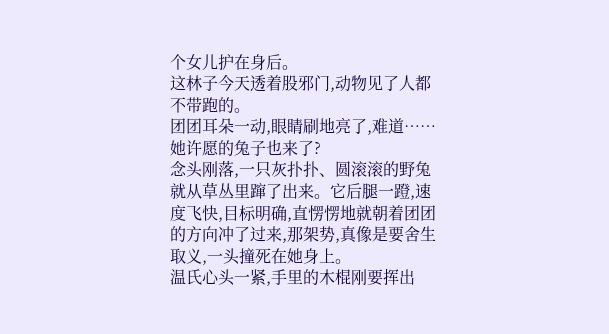个女儿护在身后。
这林子今天透着股邪门,动物见了人都不带跑的。
团团耳朵一动,眼睛刷地亮了,难道……她许愿的兔子也来了?
念头刚落,一只灰扑扑、圆滚滚的野兔就从草丛里蹿了出来。它后腿一蹬,速度飞快,目标明确,直愣愣地就朝着团团的方向冲了过来,那架势,真像是要舍生取义,一头撞死在她身上。
温氏心头一紧,手里的木棍刚要挥出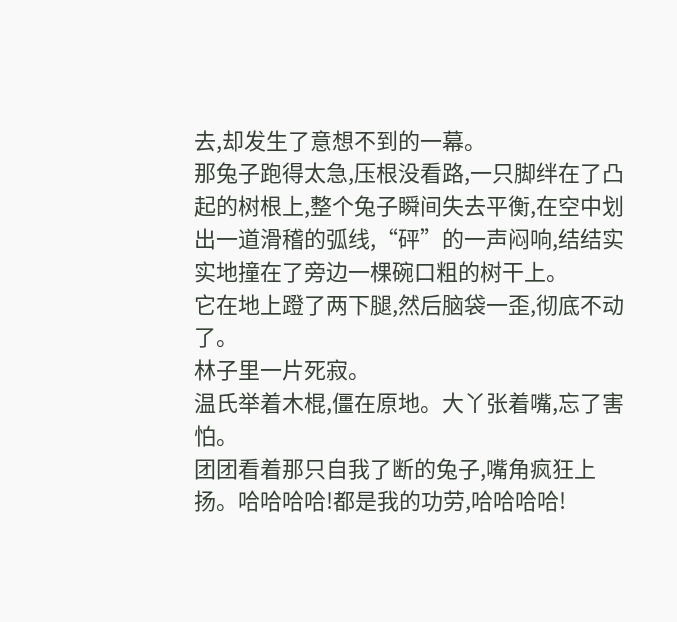去,却发生了意想不到的一幕。
那兔子跑得太急,压根没看路,一只脚绊在了凸起的树根上,整个兔子瞬间失去平衡,在空中划出一道滑稽的弧线,“砰”的一声闷响,结结实实地撞在了旁边一棵碗口粗的树干上。
它在地上蹬了两下腿,然后脑袋一歪,彻底不动了。
林子里一片死寂。
温氏举着木棍,僵在原地。大丫张着嘴,忘了害怕。
团团看着那只自我了断的兔子,嘴角疯狂上扬。哈哈哈哈!都是我的功劳,哈哈哈哈!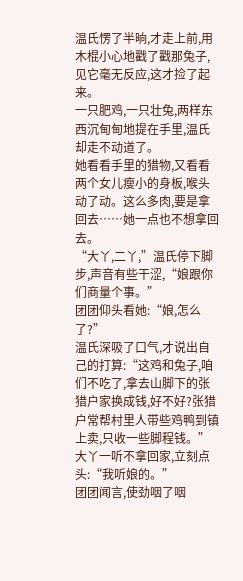温氏愣了半晌,才走上前,用木棍小心地戳了戳那兔子,见它毫无反应,这才捡了起来。
一只肥鸡,一只壮兔,两样东西沉甸甸地提在手里,温氏却走不动道了。
她看看手里的猎物,又看看两个女儿瘦小的身板,喉头动了动。这么多肉,要是拿回去……她一点也不想拿回去。
“大丫,二丫,”温氏停下脚步,声音有些干涩,“娘跟你们商量个事。”
团团仰头看她:“娘,怎么了?”
温氏深吸了口气,才说出自己的打算:“这鸡和兔子,咱们不吃了,拿去山脚下的张猎户家换成钱,好不好?张猎户常帮村里人带些鸡鸭到镇上卖,只收一些脚程钱。”
大丫一听不拿回家,立刻点头:“我听娘的。”
团团闻言,使劲咽了咽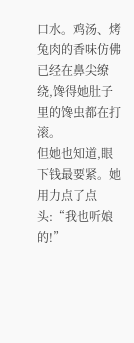口水。鸡汤、烤兔肉的香味仿佛已经在鼻尖缭绕,馋得她肚子里的馋虫都在打滚。
但她也知道,眼下钱最要紧。她用力点了点头:“我也听娘的!”